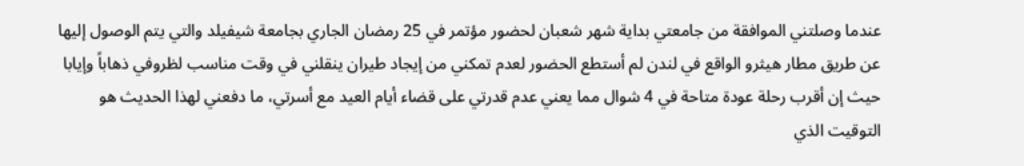عندما وصلتني الموافقة من جامعتي بداية شهر شعبان لحضور مؤتمر في 25 رمضان الجاري بجامعة شيفيلد والتي يتم الوصول إليها عن طريق مطار هيثرو الواقع في لندن لم أستطع الحضور لعدم تمكني من إيجاد طيران ينقلني في وقت مناسب لظروفي ذهاباً وإيابا حيث إن أقرب رحلة عودة متاحة في 4 شوال مما يعني عدم قدرتي على قضاء أيام العيد مع أسرتي، ما دفعني لهذا الحديث هو التوقيت الذي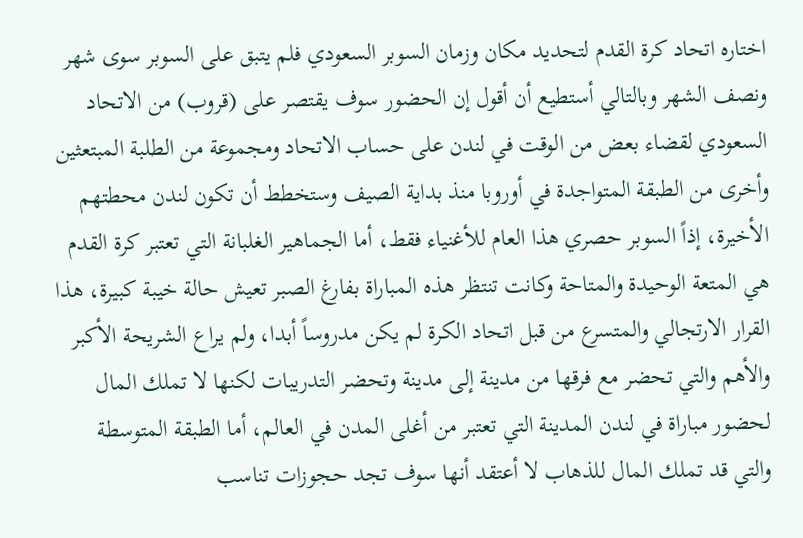اختاره اتحاد كرة القدم لتحديد مكان وزمان السوبر السعودي فلم يتبق على السوبر سوى شهر ونصف الشهر وبالتالي أستطيع أن أقول إن الحضور سوف يقتصر على (قروب) من الاتحاد السعودي لقضاء بعض من الوقت في لندن على حساب الاتحاد ومجموعة من الطلبة المبتعثين وأخرى من الطبقة المتواجدة في أوروبا منذ بداية الصيف وستخطط أن تكون لندن محطتهم الأخيرة، إذاً السوبر حصري هذا العام للأغنياء فقط، أما الجماهير الغلبانة التي تعتبر كرة القدم هي المتعة الوحيدة والمتاحة وكانت تنتظر هذه المباراة بفارغ الصبر تعيش حالة خيبة كبيرة، هذا القرار الارتجالي والمتسرع من قبل اتحاد الكرة لم يكن مدروساً أبدا، ولم يراع الشريحة الأكبر والأهم والتي تحضر مع فرقها من مدينة إلى مدينة وتحضر التدريبات لكنها لا تملك المال لحضور مباراة في لندن المدينة التي تعتبر من أغلى المدن في العالم، أما الطبقة المتوسطة والتي قد تملك المال للذهاب لا أعتقد أنها سوف تجد حجوزات تناسب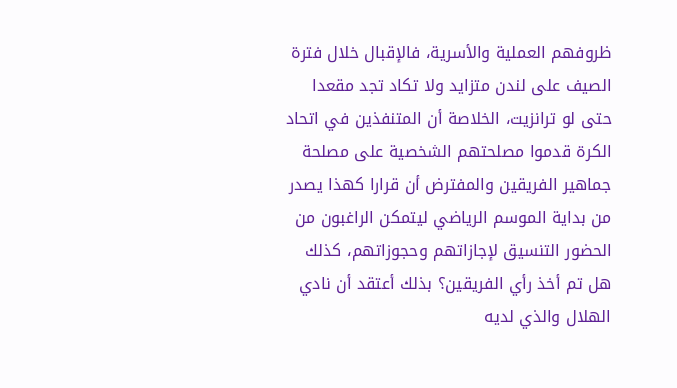ظروفهم العملية والأسرية، فالإقبال خلال فترة الصيف على لندن متزايد ولا تكاد تجد مقعدا حتى لو ترانزيت، الخلاصة أن المتنفذين في اتحاد الكرة قدموا مصلحتهم الشخصية على مصلحة جماهير الفريقين والمفترض أن قرارا كهذا يصدر من بداية الموسم الرياضي ليتمكن الراغبون من الحضور التنسيق لإجازاتهم وحجوزاتهم، كذلك هل تم أخذ رأي الفريقين؟ بذلك أعتقد أن نادي الهلال والذي لديه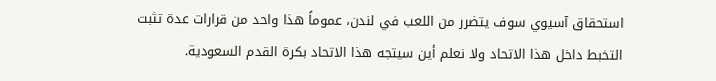استحقاق آسيوي سوف يتضرر من اللعب في لندن، عموماً هذا واحد من قرارات عدة تثبت التخبط داخل هذا الاتحاد ولا نعلم أين سيتجه هذا الاتحاد بكرة القدم السعودية.